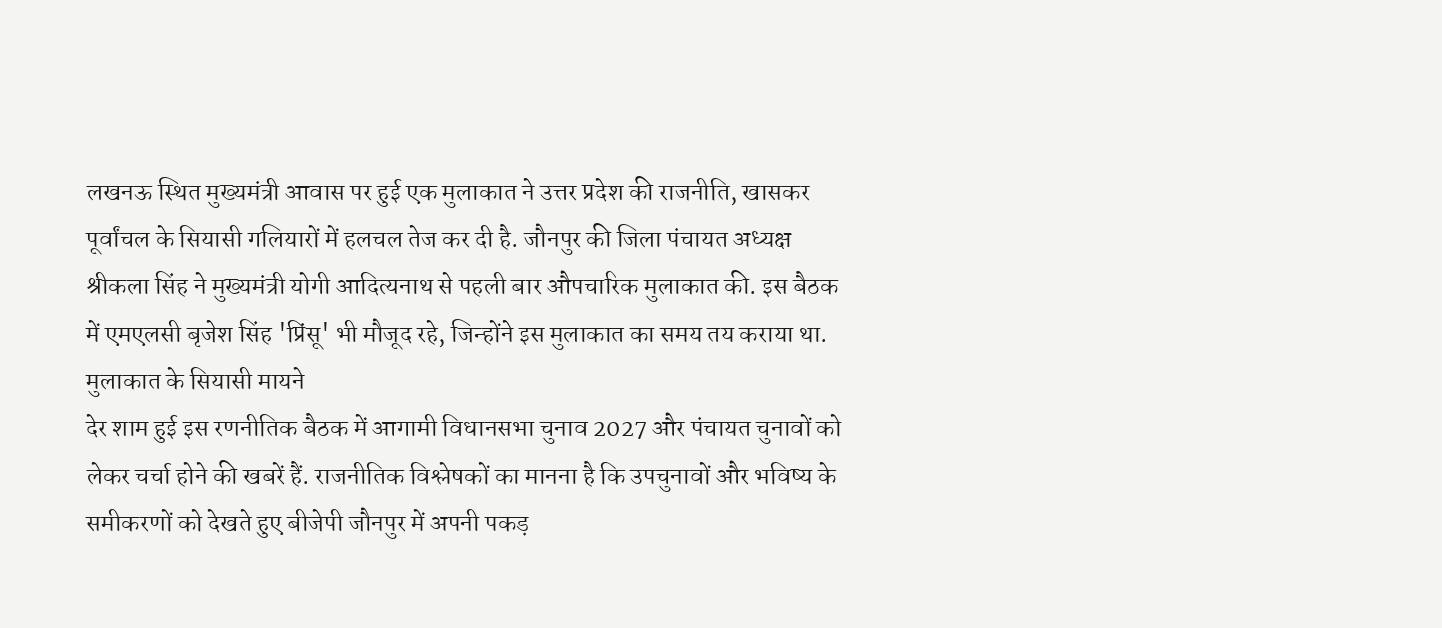लखनऊ स्थित मुख्यमंत्री आवास पर हुई एक मुलाकात ने उत्तर प्रदेश की राजनीति, खासकर पूर्वांचल के सियासी गलियारों में हलचल तेज कर दी है. जौनपुर की जिला पंचायत अध्यक्ष श्रीकला सिंह ने मुख्यमंत्री योगी आदित्यनाथ से पहली बार औपचारिक मुलाकात की. इस बैठक में एमएलसी बृजेश सिंह 'प्रिंसू' भी मौजूद रहे, जिन्होंने इस मुलाकात का समय तय कराया था.
मुलाकात के सियासी मायने
देर शाम हुई इस रणनीतिक बैठक में आगामी विधानसभा चुनाव 2027 और पंचायत चुनावों को लेकर चर्चा होने की खबरें हैं. राजनीतिक विश्लेषकों का मानना है कि उपचुनावों और भविष्य के समीकरणों को देखते हुए बीजेपी जौनपुर में अपनी पकड़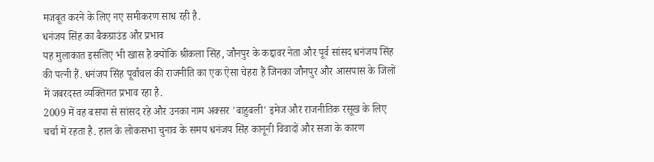मजबूत करने के लिए नए समीकरण साध रही है.
धनंजय सिंह का बैकग्राउंड और प्रभाव
यह मुलाकात इसलिए भी खास है क्योंकि श्रीकला सिंह, जौनपुर के कद्दावर नेता और पूर्व सांसद धनंजय सिंह की पत्नी हैं. धनंजय सिंह पूर्वांचल की राजनीति का एक ऐसा चेहरा हैं जिनका जौनपुर और आसपास के जिलों में जबरदस्त व्यक्तिगत प्रभाव रहा है.
2009 में वह बसपा से सांसद रहे और उनका नाम अक्सर 'बाहुबली' इमेज और राजनीतिक रसूख के लिए चर्चा में रहता है. हाल के लोकसभा चुनाव के समय धनंजय सिंह कानूनी विवादों और सजा के कारण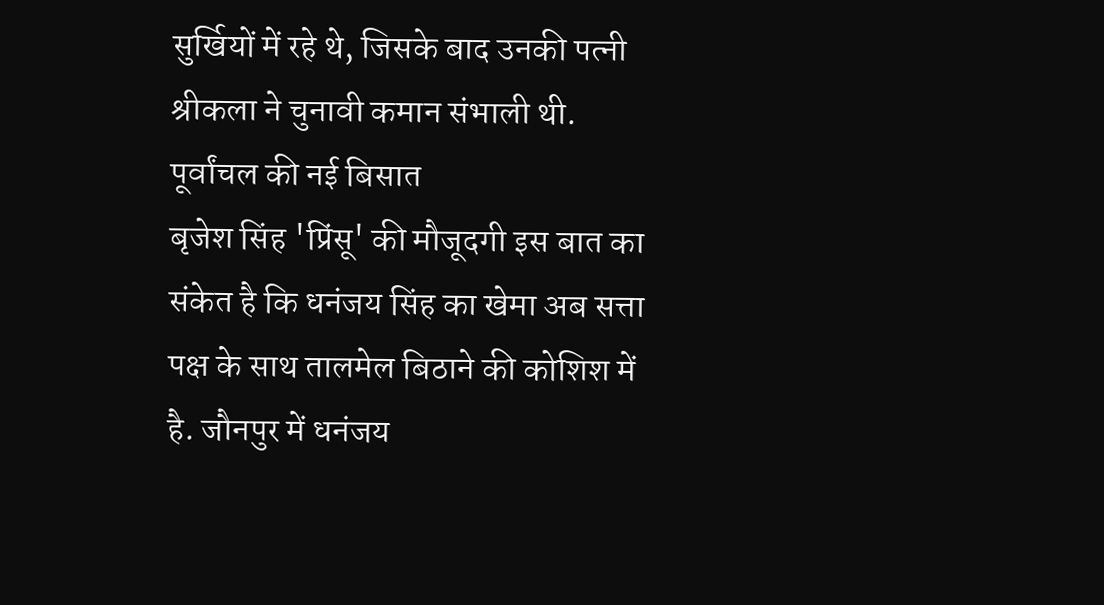सुर्खियों में रहे थे, जिसके बाद उनकी पत्नी श्रीकला ने चुनावी कमान संभाली थी.
पूर्वांचल की नई बिसात
बृजेश सिंह 'प्रिंसू' की मौजूदगी इस बात का संकेत है कि धनंजय सिंह का खेमा अब सत्ता पक्ष के साथ तालमेल बिठाने की कोशिश में है. जौनपुर में धनंजय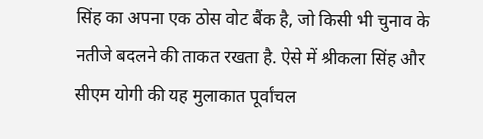सिंह का अपना एक ठोस वोट बैंक है, जो किसी भी चुनाव के नतीजे बदलने की ताकत रखता है. ऐसे में श्रीकला सिंह और सीएम योगी की यह मुलाकात पूर्वांचल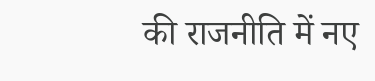की राजनीति में नए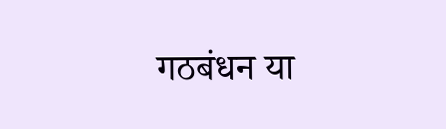गठबंधन या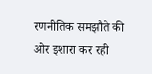रणनीतिक समझौते की ओर इशारा कर रही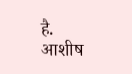है.
आशीष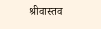श्रीवास्तव